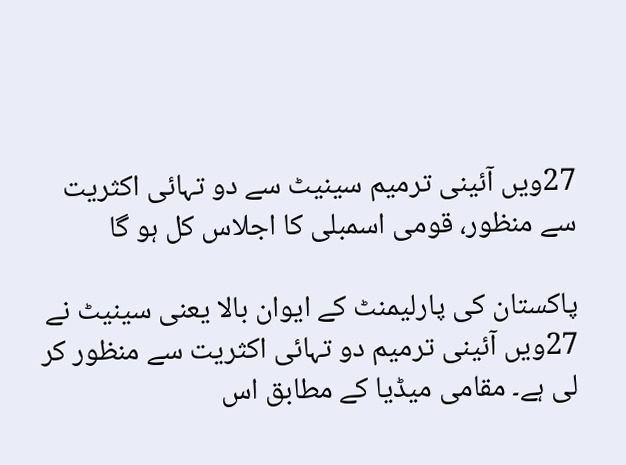27ویں آئینی ترمیم سینیٹ سے دو تہائی اکثریت سے منظور، قومی اسمبلی کا اجلاس کل ہو گا

پاکستان کی پارلیمنٹ کے ایوان بالا یعنی سینیٹ نے 27ویں آئینی ترمیم دو تہائی اکثریت سے منظور کر لی ہے۔ مقامی میڈیا کے مطابق اس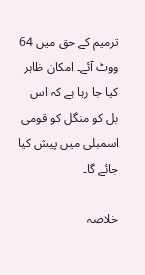ترمیم کے حق میں 64 ووٹ آئے۔ امکان ظاہر کیا جا رہا ہے کہ اس بل کو منگل کو قومی اسمبلی میں پیش کیا جائے گا۔

خلاصہ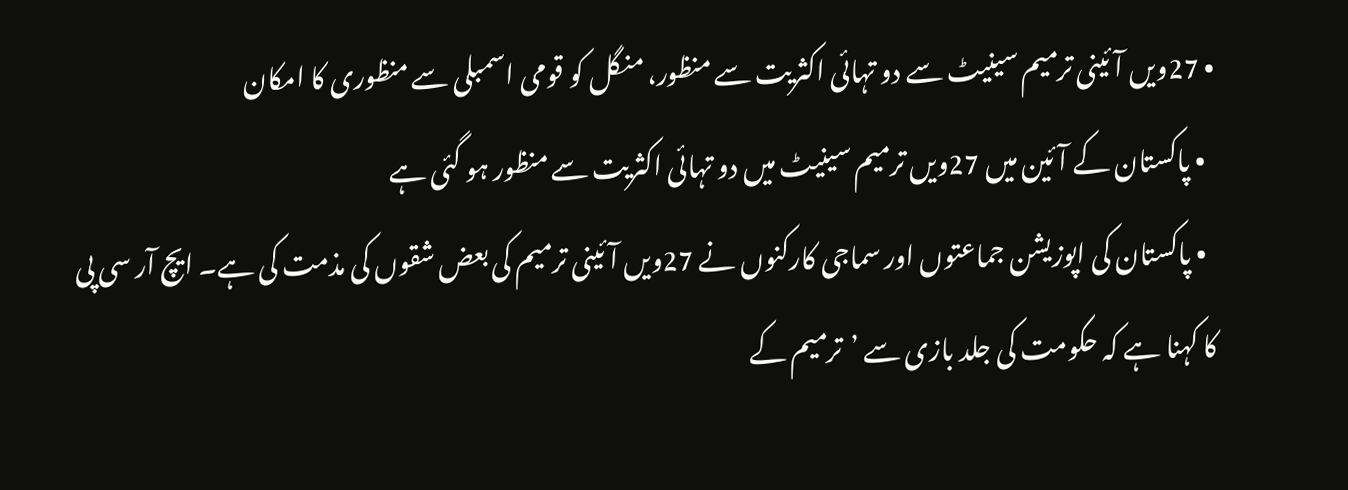• 27ویں آئینی ترمیم سینیٹ سے دو تہائی اکثریت سے منظور، منگل کو قومی اسمبلی سے منظوری کا امکان
  • پاکستان کے آئین میں 27ویں ترمیم سینیٹ میں دو تہائی اکثریت سے منظور ہو گئی ہے
  • پاکستان کی اپوزیشن جماعتوں اور سماجی کارکنوں نے 27ویں آئینی ترمیم کی بعض شقوں کی مذمت کی ہے۔ ایچ آر سی پی کا کہنا ہے کہ حکومت کی جلد بازی سے ’ترمیم کے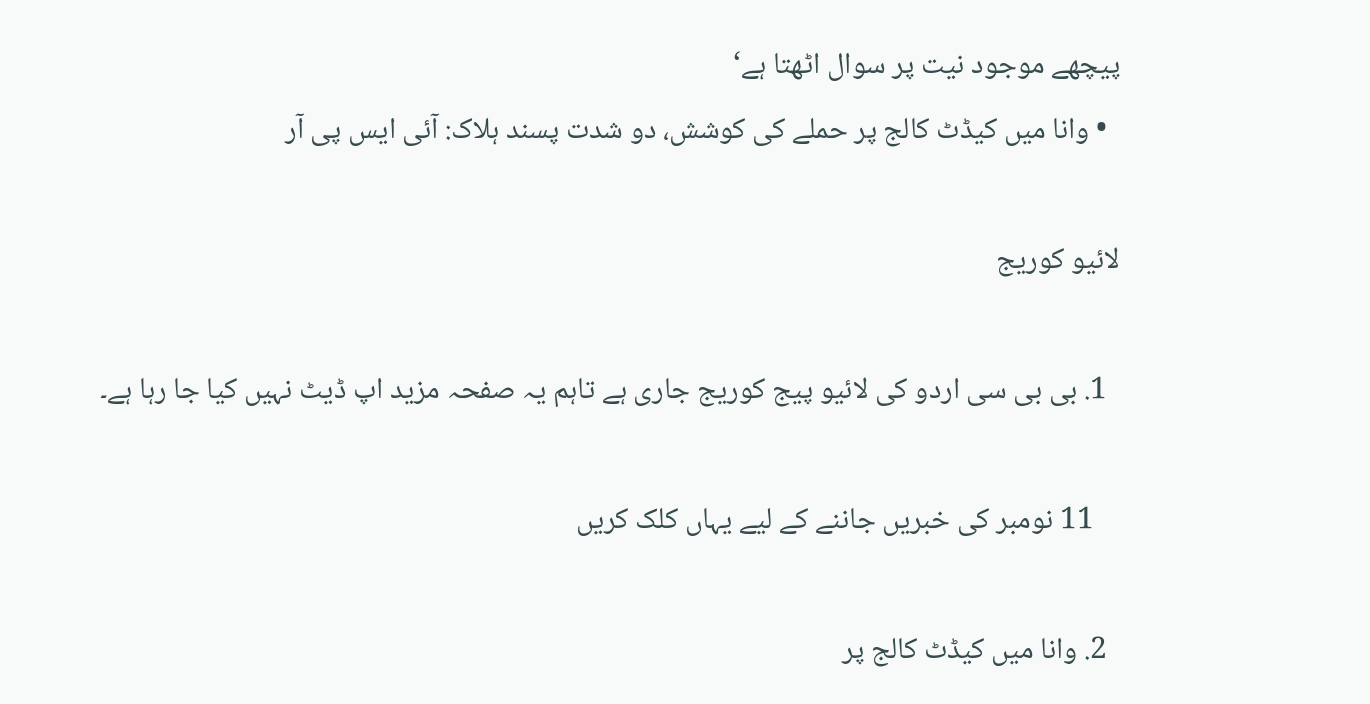پیچھے موجود نیت پر سوال اٹھتا ہے‘
  • وانا میں کیڈٹ کالج پر حملے کی کوشش، دو شدت پسند ہلاک: آئی ایس پی آر

لائیو کوریج

  1. بی بی سی اردو کی لائیو پیج کوریج جاری ہے تاہم یہ صفحہ مزید اپ ڈیٹ نہیں کیا جا رہا ہے۔

    11 نومبر کی خبریں جاننے کے لیے یہاں کلک کریں

  2. وانا میں کیڈٹ کالج پر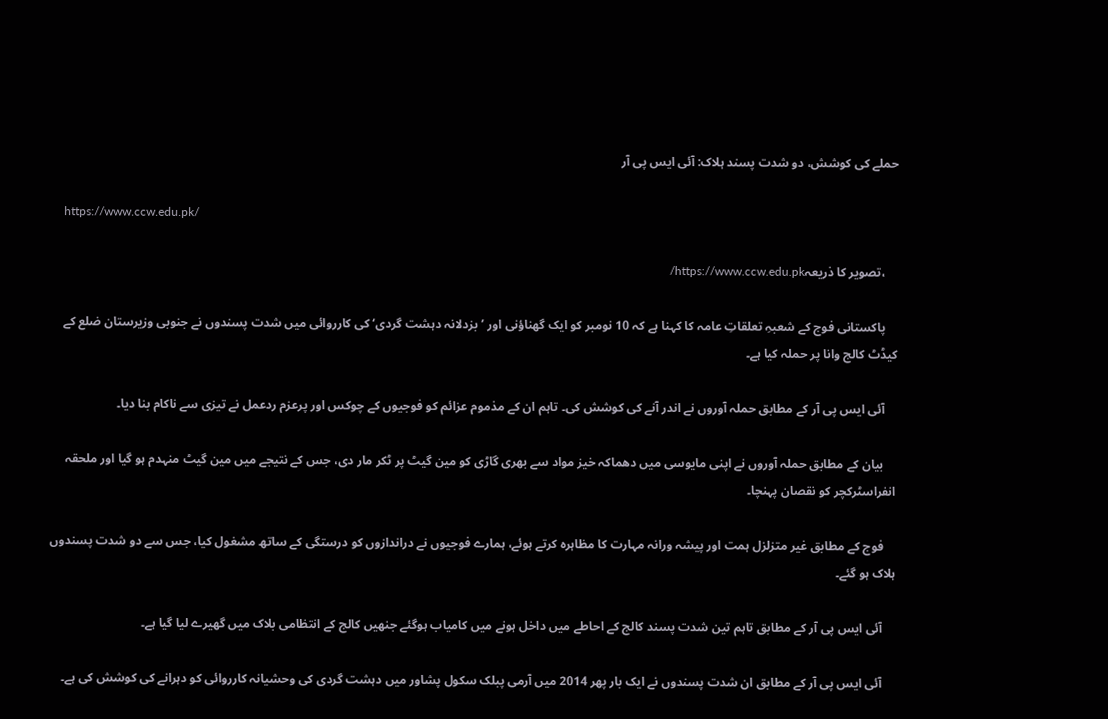حملے کی کوشش، دو شدت پسند ہلاک: آئی ایس پی آر

    https://www.ccw.edu.pk/

    ،تصویر کا ذریعہhttps://www.ccw.edu.pk/

    پاکستانی فوج کے شعبہِ تعلقاتِ عامہ کا کہنا ہے کہ 10 نومبر کو ایک گھناؤنی اور ’بزدلانہ دہشت گردی‘ کی کارروائی میں شدت پسندوں نے جنوبی وزیرستان ضلع کے کیڈٹ کالج وانا پر حملہ کیا ہے۔

    آئی ایس پی آر کے مطابق حملہ آوروں نے اندر آنے کی کوشش کی۔ تاہم ان کے مذموم عزائم کو فوجیوں کے چوکس اور پرعزم ردعمل نے تیزی سے ناکام بنا دیا۔

    بیان کے مطابق حملہ آوروں نے اپنی مایوسی میں دھماکہ خیز مواد سے بھری گاڑی کو مین گیٹ پر ٹکر مار دی، جس کے نتیجے میں مین گیٹ منہدم ہو گیا اور ملحقہ انفراسٹرکچر کو نقصان پہنچا۔

    فوج کے مطابق غیر متزلزل ہمت اور پیشہ ورانہ مہارت کا مظاہرہ کرتے ہوئے، ہمارے فوجیوں نے دراندازوں کو درستگی کے ساتھ مشغول کیا، جس سے دو شدت پسندوں ہلاک ہو گئے۔

    آئی ایس پی آر کے مطابق تاہم تین شدت پسند کالج کے احاطے میں داخل ہونے میں کامیاب ہوگئے جنھیں کالج کے انتظامی بلاک میں گھیرے لیا گیا ہے۔

    آئی ایس پی آر کے مطابق ان شدت پسندوں نے ایک بار پھر 2014 میں آرمی پبلک سکول پشاور میں دہشت گردی کی وحشیانہ کارروائی کو دہرانے کی کوشش کی ہے۔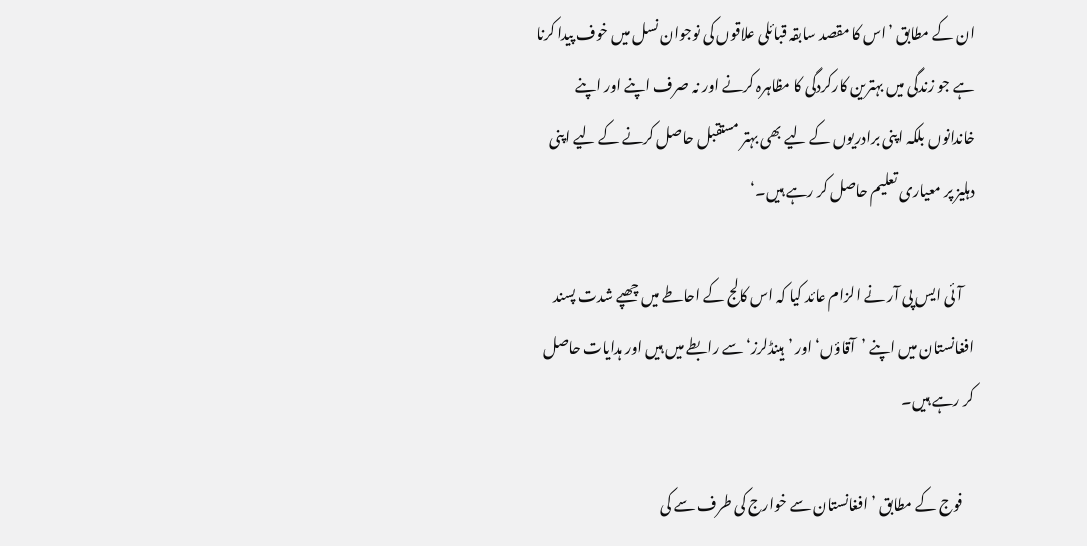ان کے مطابق ’اس کا مقصد سابقہ قبائلی علاقوں کی نوجوان نسل میں خوف پیدا کرنا ہے جو زندگی میں بہترین کارکردگی کا مظاہرہ کرنے اور نہ صرف اپنے اور اپنے خاندانوں بلکہ اپنی برادریوں کے لیے بھی بہتر مستقبل حاصل کرنے کے لیے اپنی دہلیز پر معیاری تعلیم حاصل کر رہے ہیں۔‘

    آئی ایس پی آر نے الزام عائد کیا کہ اس کالج کے احاطے میں چھپے شدت پسند افغانستان میں اپنے ’آقاؤں‘ اور ’ہینڈلرز‘ سے رابطے میں ہیں اور ہدایات حاصل کر رہے ہیں۔

    فوج کے مطابق ’افغانستان سے خوارج کی طرف سے کی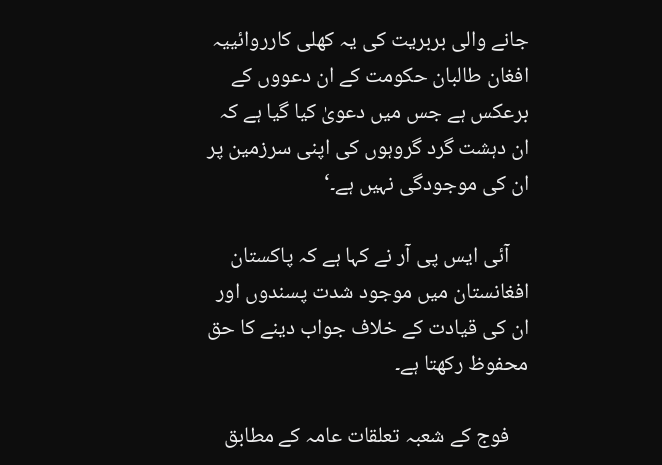جانے والی بربریت کی یہ کھلی کارروائییہ افغان طالبان حکومت کے ان دعووں کے برعکس ہے جس میں دعویٰ کیا گیا ہے کہ ان دہشت گرد گروہوں کی اپنی سرزمین پر ان کی موجودگی نہیں ہے۔‘

    آئی ایس پی آر نے کہا ہے کہ پاکستان افغانستان میں موجود شدت پسندوں اور ان کی قیادت کے خلاف جواب دینے کا حق محفوظ رکھتا ہے۔

    فوج کے شعبہ تعلقات عامہ کے مطابق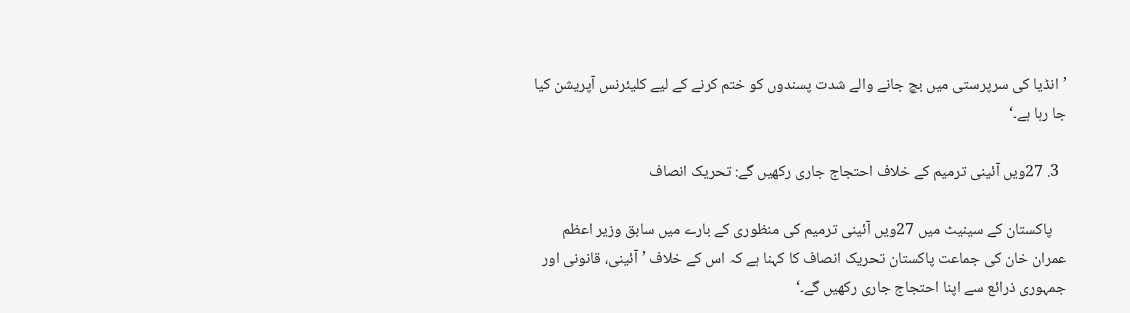’انڈیا کی سرپرستی میں بچ جانے والے شدت پسندوں کو ختم کرنے کے لیے کلیئرنس آپریشن کیا جا رہا ہے۔‘

  3. 27ویں آئینی ترمیم کے خلاف احتجاج جاری رکھیں گے: تحریک انصاف

    پاکستان کے سینیٹ میں 27ویں آئینی ترمیم کی منظوری کے بارے میں سابق وزیر اعظم عمران خان کی جماعت پاکستان تحریک انصاف کا کہنا ہے کہ اس کے خلاف ’آئینی، قانونی اور جمہوری ذرائع سے اپنا احتجاج جاری رکھیں گے۔‘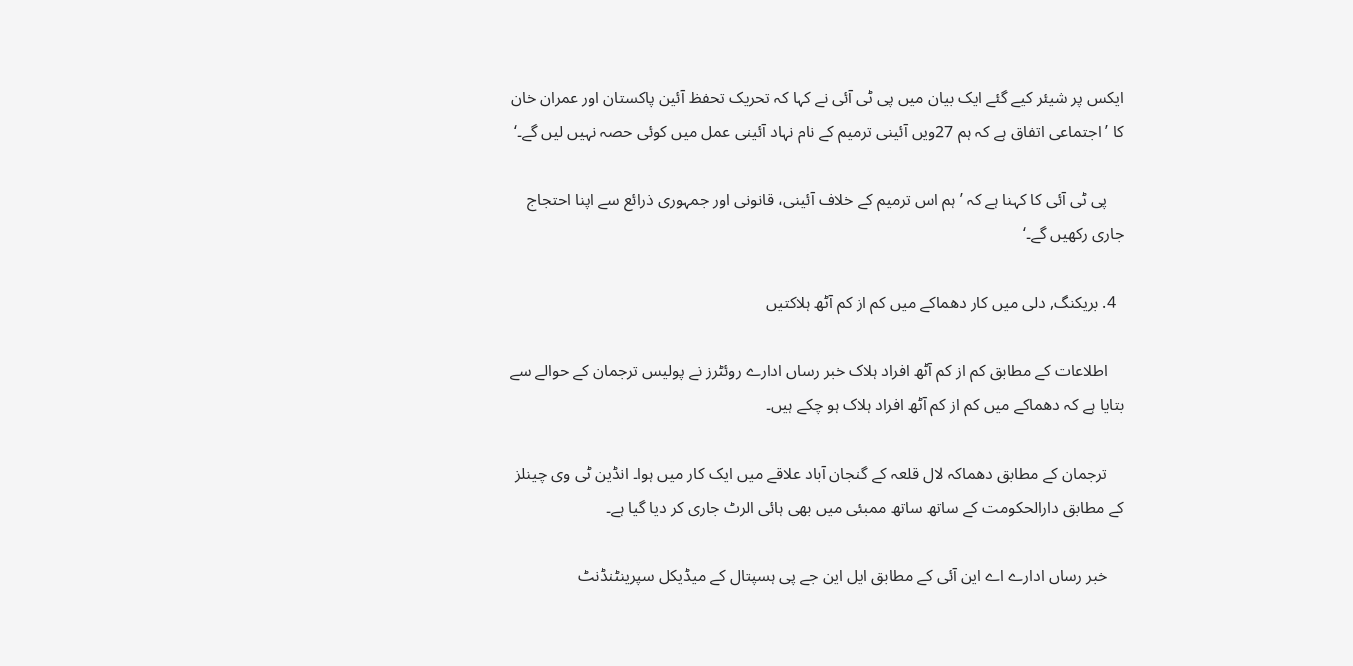ایکس پر شیئر کیے گئے ایک بیان میں پی ٹی آئی نے کہا کہ تحریک تحفظ آئین پاکستان اور عمران خان کا ’اجتماعی اتفاق ہے کہ ہم 27ویں آئینی ترمیم کے نام نہاد آئینی عمل میں کوئی حصہ نہیں لیں گے۔‘

    پی ٹی آئی کا کہنا ہے کہ ’ہم اس ترمیم کے خلاف آئینی، قانونی اور جمہوری ذرائع سے اپنا احتجاج جاری رکھیں گے۔‘

  4. بریکنگ, دلی میں کار دھماکے میں کم از کم آٹھ ہلاکتیں

    اطلاعات کے مطابق کم از کم آٹھ افراد ہلاک خبر رساں ادارے روئٹرز نے پولیس ترجمان کے حوالے سے بتایا ہے کہ دھماکے میں کم از کم آٹھ افراد ہلاک ہو چکے ہیں۔

    ترجمان کے مطابق دھماکہ لال قلعہ کے گنجان آباد علاقے میں ایک کار میں ہوا۔ انڈین ٹی وی چینلز کے مطابق دارالحکومت کے ساتھ ساتھ ممبئی میں بھی ہائی الرٹ جاری کر دیا گیا ہے۔

    خبر رساں ادارے اے این آئی کے مطابق ایل این جے پی ہسپتال کے میڈیکل سپرینٹنڈنٹ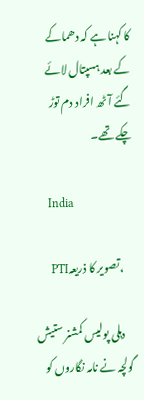کا کہنا ہے کہ دھماکے کے بعد ہسپتال لائے گئے آٹھ افراد دم توڑ چکے تھے۔

    India

    ،تصویر کا ذریعہPTI

    دہلی پولیس کمشنر ستیش گولچہ نے نامہ نگاروں کو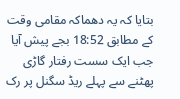بتایا کہ یہ دھماکہ مقامی وقت کے مطابق 18:52 بجے پیش آیا جب ایک سست رفتار گاڑی پھٹنے سے پہلے ریڈ سگنل پر رک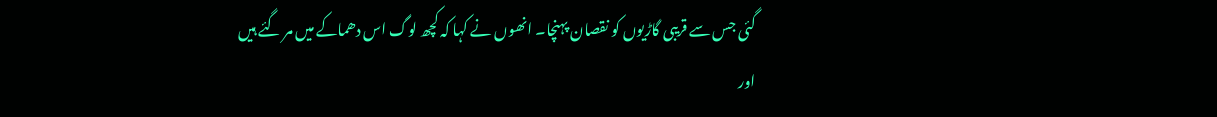گئی جس سے قریبی گاڑیوں کو نقصان پہنچا۔ انھوں نے کہا کہ کچھ لوگ اس دھماکے میں مر گئے ہیں اور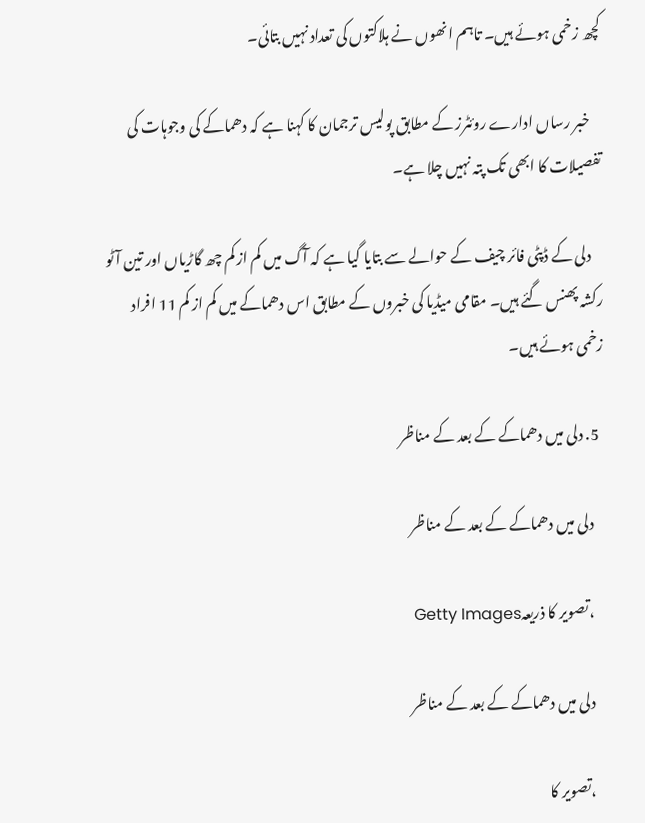کچھ زخمی ہوئے ہیں۔ تاہم انھوں نے ہلاکتوں کی تعداد نہیں بتائی۔

    خبر رساں ادارے روئٹرز کے مطابق پولیس ترجمان کا کہنا ہے کہ دھماکے کی وجوہات کی تفصیلات کا ابھی تک پتہ نہیں چلا ہے۔

    دلی کے ڈپٹی فائر چیف کے حوالے سے بتایا گیا ہے کہ آگ میں کم از کم چھ گاڑیاں اور تین آٹو رکشہ پھنس گئے ہیں۔ مقامی میڈیا کی خبروں کے مطابق اس دھماکے میں کم از کم 11 افراد زخمی ہوئے ہیں۔

  5. دلی میں دھماکے کے بعد کے مناظر

    دلی میں دھماکے کے بعد کے مناظر

    ،تصویر کا ذریعہGetty Images

    دلی میں دھماکے کے بعد کے مناظر

    ،تصویر کا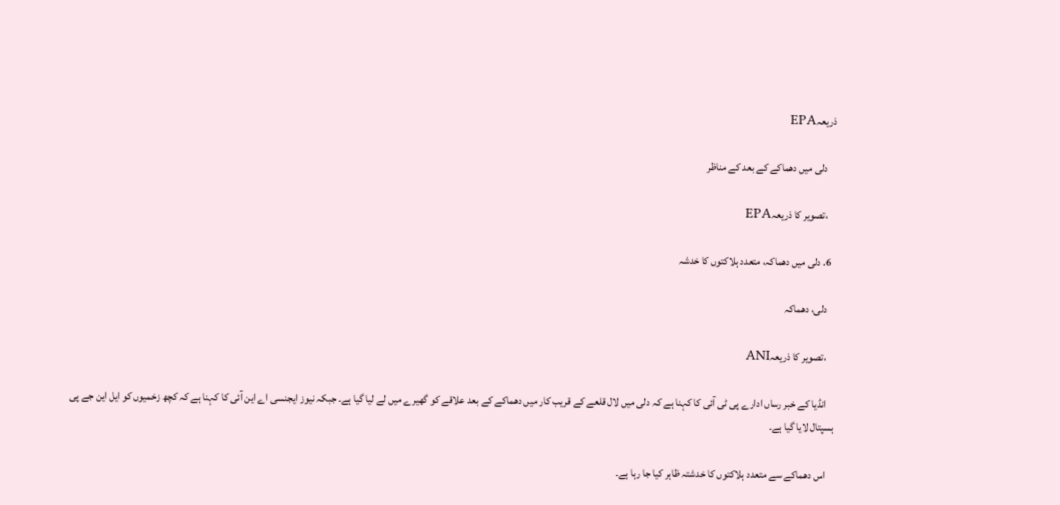ذریعہEPA

    دلی میں دھماکے کے بعد کے مناظر

    ،تصویر کا ذریعہEPA

  6. دلی میں دھماکہ، متعدد ہلاکتوں کا خدشہ

    دلی، دھماکہ

    ،تصویر کا ذریعہANI

    انڈیا کے خبر رساں ادارے پی ٹی آئی کا کہنا ہے کہ دلی میں لال قلعے کے قریب کار میں دھماکے کے بعد علاقے کو گھیرے میں لے لیا گیا ہے۔ جبکہ نیوز ایجنسی اے این آئی کا کہنا ہے کہ کچھ زخمیوں کو ایل این جے پی ہسپتال لایا گیا ہے۔

    اس دھماکے سے متعدد ہلاکتوں کا خدشتہ ظاہر کیا جا رہا ہے۔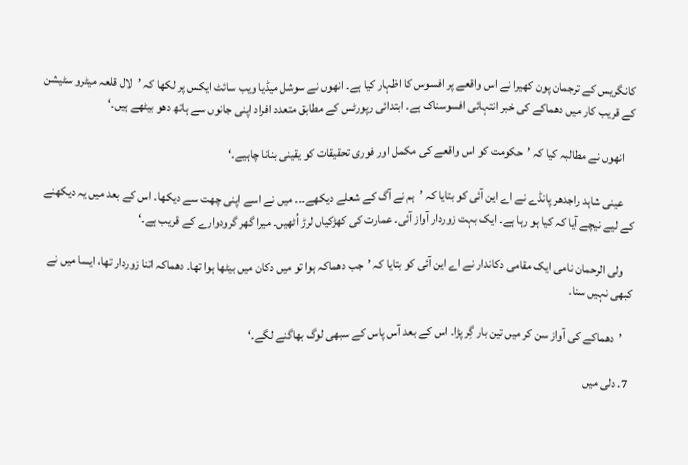کانگریس کے ترجمان پون کھیرا نے اس واقعے پر افسوس کا اظہار کیا ہے۔ انھوں نے سوشل میڈیا ویب سائٹ ایکس پر لکھا کہ ’لال قلعہ میٹرو سٹیشن کے قریب کار میں دھماکے کی خبر انتہائی افسوسناک ہے۔ ابتدائی رپورٹس کے مطابق متعدد افراد اپنی جانوں سے ہاتھ دھو بیٹھے ہیں۔‘

    انھوں نے مطالبہ کیا کہ ’حکومت کو اس واقعے کی مکمل اور فوری تحقیقات کو یقینی بنانا چاہیے۔‘

    عینی شاہد راجدھر پانڈے نے اے این آئی کو بتایا کہ ’ہم نے آگ کے شعلے دیکھے۔۔۔ میں نے اسے اپنی چھت سے دیکھا۔ اس کے بعد میں یہ دیکھنے کے لیے نیچے آیا کہ کیا ہو رہا ہے۔ ایک بہت زوردار آواز آئی۔ عمارت کی کھڑکیاں لرڑ اُٹھیں۔ میرا گھر گرودوارے کے قریب ہے۔‘

    ولی الرحمان نامی ایک مقامی دکاندار نے اے این آئی کو بتایا کہ ’جب دھماکہ ہوا تو میں دکان میں بیٹھا ہوا تھا۔ دھماکہ اتنا زوردار تھا، ایسا میں نے کبھی نہیں سنا۔

    ’دھماکے کی آواز سن کر میں تین بار گِر پڑا۔ اس کے بعد آس پاس کے سبھی لوگ بھاگنے لگے۔‘

  7. دلی میں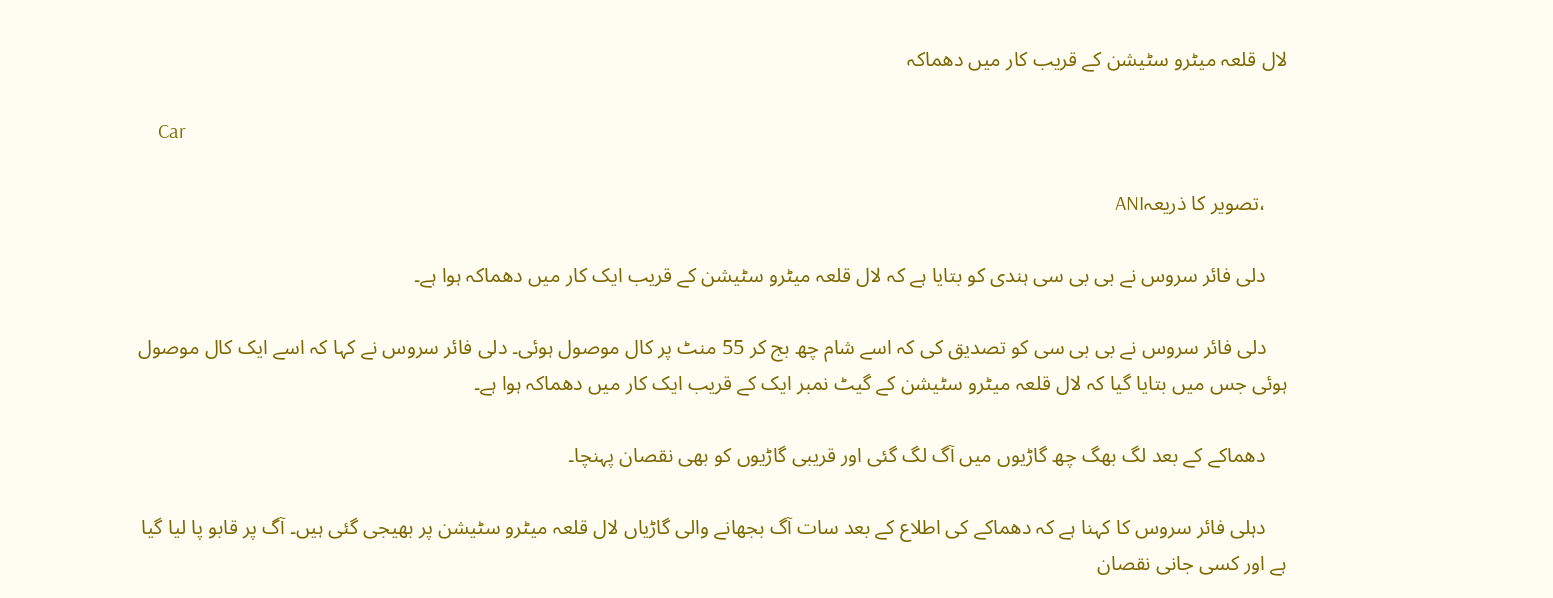لال قلعہ میٹرو سٹیشن کے قریب کار میں دھماکہ

    Car

    ،تصویر کا ذریعہANI

    دلی فائر سروس نے بی بی سی ہندی کو بتایا ہے کہ لال قلعہ میٹرو سٹیشن کے قریب ایک کار میں دھماکہ ہوا ہے۔

    دلی فائر سروس نے بی بی سی کو تصدیق کی کہ اسے شام چھ بج کر 55 منٹ پر کال موصول ہوئی۔ دلی فائر سروس نے کہا کہ اسے ایک کال موصول ہوئی جس میں بتایا گیا کہ لال قلعہ میٹرو سٹیشن کے گیٹ نمبر ایک کے قریب ایک کار میں دھماکہ ہوا ہے۔

    دھماکے کے بعد لگ بھگ چھ گاڑیوں میں آگ لگ گئی اور قریبی گاڑیوں کو بھی نقصان پہنچا۔

    دہلی فائر سروس کا کہنا ہے کہ دھماکے کی اطلاع کے بعد سات آگ بجھانے والی گاڑیاں لال قلعہ میٹرو سٹیشن پر بھیجی گئی ہیں۔ آگ پر قابو پا لیا گیا ہے اور کسی جانی نقصان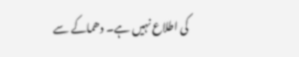کی اطلاع نہیں ہے۔ دھماکے سے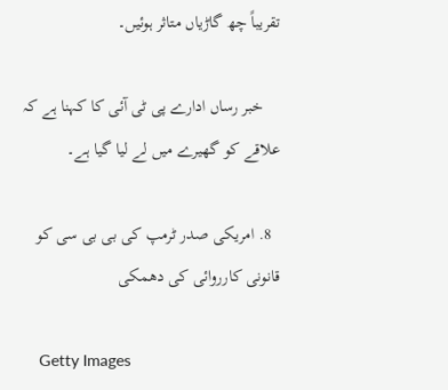تقریباً چھ گاڑیاں متاثر ہوئیں۔

    خبر رساں ادارے پی ٹی آئی کا کہنا ہے کہ علاقے کو گھیرے میں لے لیا گیا ہے۔

  8. امریکی صدر ٹرمپ کی بی بی سی کو قانونی کارروائی کی دھمکی

    Getty Images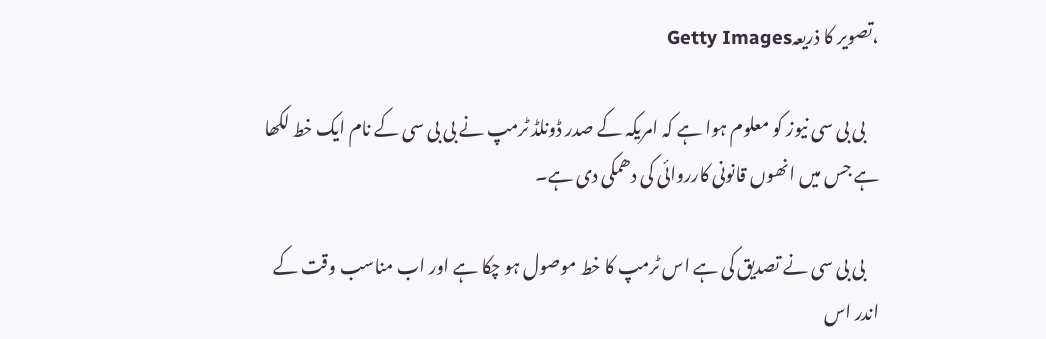،تصویر کا ذریعہGetty Images

    بی بی سی نیوز کو معلوم ہوا ہے کہ امریکہ کے صدر ڈونلڈ ٹرمپ نے بی بی سی کے نام ایک خط لکھا ہے جس میں انھوں قانونی کارروائی کی دھمکی دی ہے۔

    بی بی سی نے تصدیق کی ہے اس ٹرمپ کا خط موصول ہو چکا ہے اور اب مناسب وقت کے اندر اس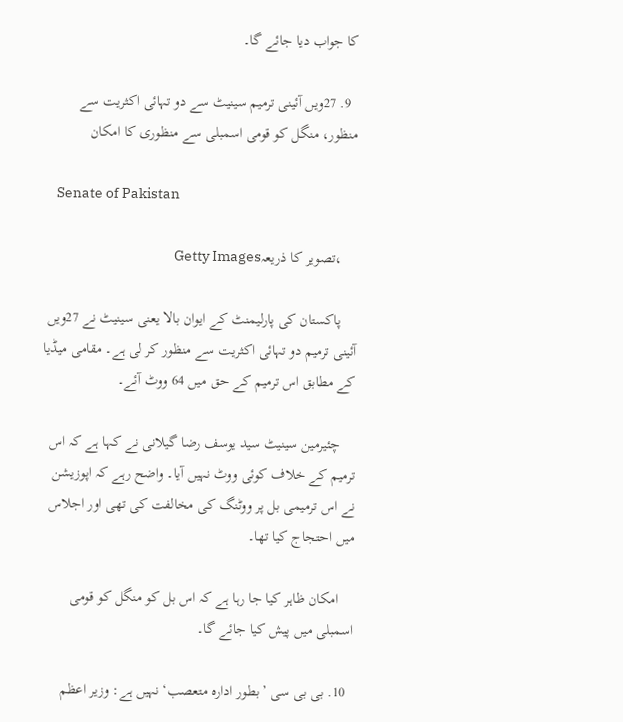کا جواب دیا جائے گا۔

  9. 27ویں آئینی ترمیم سینیٹ سے دو تہائی اکثریت سے منظور، منگل کو قومی اسمبلی سے منظوری کا امکان

    Senate of Pakistan

    ،تصویر کا ذریعہGetty Images

    پاکستان کی پارلیمنٹ کے ایوان بالا یعنی سینیٹ نے 27ویں آئینی ترمیم دو تہائی اکثریت سے منظور کر لی ہے۔ مقامی میڈیا کے مطابق اس ترمیم کے حق میں 64 ووٹ آئے۔

    چئیرمین سینیٹ سید یوسف رضا گیلانی نے کہا ہے کہ اس ترمیم کے خلاف کوئی ووٹ نہیں آیا۔ واضح رہے کہ اپوزیشن نے اس ترمیمی بل پر ووٹنگ کی مخالفت کی تھی اور اجلاس میں احتجاج کیا تھا۔

    امکان ظاہر کیا جا رہا ہے کہ اس بل کو منگل کو قومی اسمبلی میں پیش کیا جائے گا۔

  10. بی بی سی ’بطور ادارہ متعصب‘ نہیں ہے: وزیر اعظم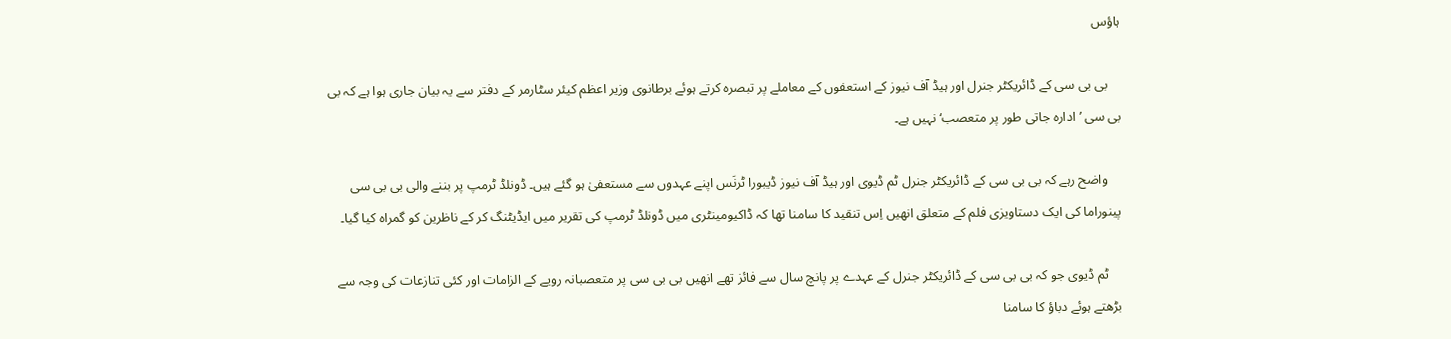ہاؤس

    بی بی سی کے ڈائریکٹر جنرل اور ہیڈ آف نیوز کے استعفوں کے معاملے پر تبصرہ کرتے ہوئے برطانوی وزیر اعظم کیئر سٹارمر کے دفتر سے یہ بیان جاری ہوا ہے کہ بی بی سی ’ادارہ جاتی طور پر متعصب‘ نہیں ہے۔

    واضح رہے کہ بی بی سی کے ڈائریکٹر جنرل ٹم ڈیوی اور ہیڈ آف نیوز ڈیبورا ٹرنَس اپنے عہدوں سے مستعفیٰ ہو گئے ہیں۔ ڈونلڈ ٹرمپ پر بننے والی بی بی سی پینوراما کی ایک دستاویزی فلم کے متعلق انھیں اِس تنقید کا سامنا تھا کہ ڈاکیومینٹری میں ڈونلڈ ٹرمپ کی تقریر میں ایڈیٹنگ کر کے ناظرین کو گمراہ کیا گیا۔

    ٹم ڈیوی جو کہ بی بی سی کے ڈائریکٹر جنرل کے عہدے پر پانچ سال سے فائز تھے انھیں بی بی سی پر متعصبانہ رویے کے الزامات اور کئی تنازعات کی وجہ سے بڑھتے ہوئے دباؤ کا سامنا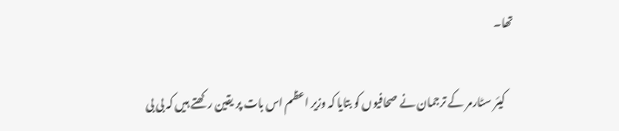تھا۔

    کیئر سٹارمر کے ترجمان نے صحافیوں کو بتایا کہ وزیر اعظم اس بات پر یقین رکھتے ہیں کہ بی بی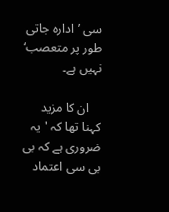سی ’ادارہ جاتی طور پر متعصب‘ نہیں ہے۔

    ان کا مزید کہنا تھا کہ 'یہ ضروری ہے کہ بی بی سی اعتماد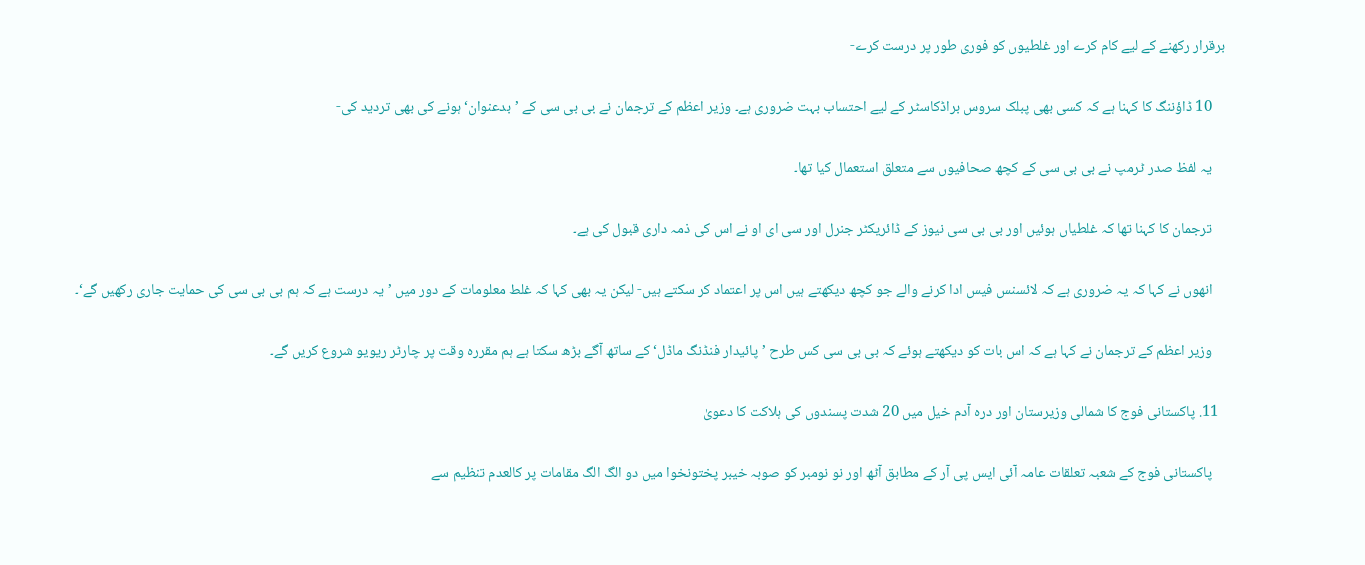برقرار رکھنے کے لیے کام کرے اور غلطیوں کو فوری طور پر درست کرے-

    10 ڈاؤننگ کا کہنا ہے کہ کسی بھی پبلک سروس براڈکاسٹر کے لیے احتساب بہت ضروری ہے۔ وزیر اعظم کے ترجمان نے بی بی سی کے ’بدعنوان‘ ہونے کی بھی تردید کی-

    یہ لفظ صدر ٹرمپ نے بی بی سی کے کچھ صحافیوں سے متعلق استعمال کیا تھا۔

    ترجمان کا کہنا تھا کہ غلطیاں ہوئیں اور بی بی سی نیوز کے ڈائریکٹر جنرل اور سی ای او نے اس کی ذمہ داری قبول کی ہے۔

    انھوں نے کہا کہ یہ ضروری ہے کہ لائسنس فیس ادا کرنے والے جو کچھ دیکھتے ہیں اس پر اعتماد کر سکتے ہیں- لیکن یہ بھی کہا کہ غلط معلومات کے دور میں ’یہ درست ہے کہ ہم بی بی سی کی حمایت جاری رکھیں گے‘۔

    وزیر اعظم کے ترجمان نے کہا ہے کہ اس بات کو دیکھتے ہوئے کہ بی بی سی کس طرح ’پائیدار فنڈنگ ماڈل‘ کے ساتھ آگے بڑھ سکتا ہے ہم مقررہ وقت پر چارٹر ریویو شروع کریں گے۔

  11. پاکستانی فوج کا شمالی وزیرستان اور درہ آدم خیل میں 20 شدت پسندوں کی ہلاکت کا دعویٰ

    پاکستانی فوج کے شعبہ تعلقات عامہ آئی ایس پی آر کے مطابق آٹھ اور نو نومبر کو صوبہ خیبر پختونخوا میں دو الگ الگ مقامات پر کالعدم تنظیم سے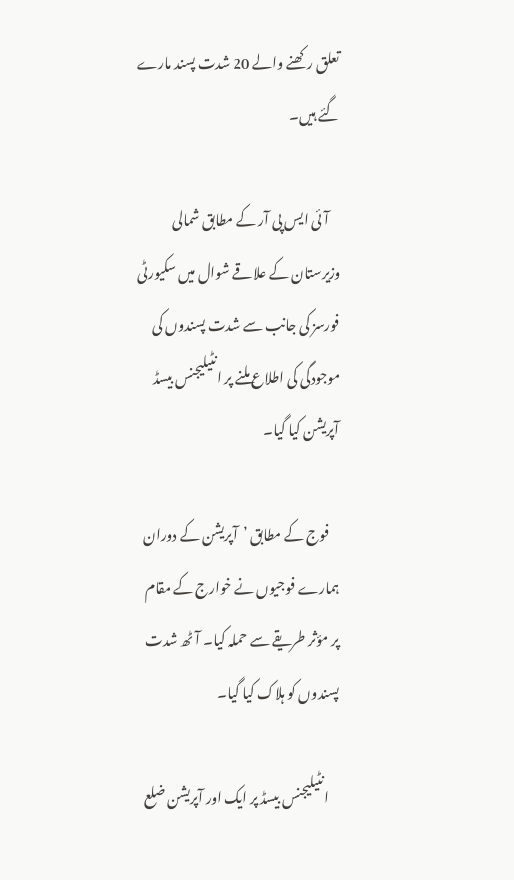تعلق رکھنے والے 20 شدت پسند مارے گئے ہیں۔

    آئی ایس پی آر کے مطابق شمالی وزیرستان کے علاقے شوال میں سکیورٹی فورسز کی جانب سے شدت پسندوں کی موجودگی کی اطلاع ملنے پر انٹیلیجنس بیسڈ آپریشن کیا گیا۔

    فوج کے مطابق ’آپریشن کے دوران ہمارے فوجیوں نے خوارج کے مقام پر مؤثر طریقے سے حملہ کیا۔ آٹھ شدت پسندوں کو ہلاک کیا گیا۔

    انٹیلیجنس بیسڈ پر ایک اور آپریشن ضلع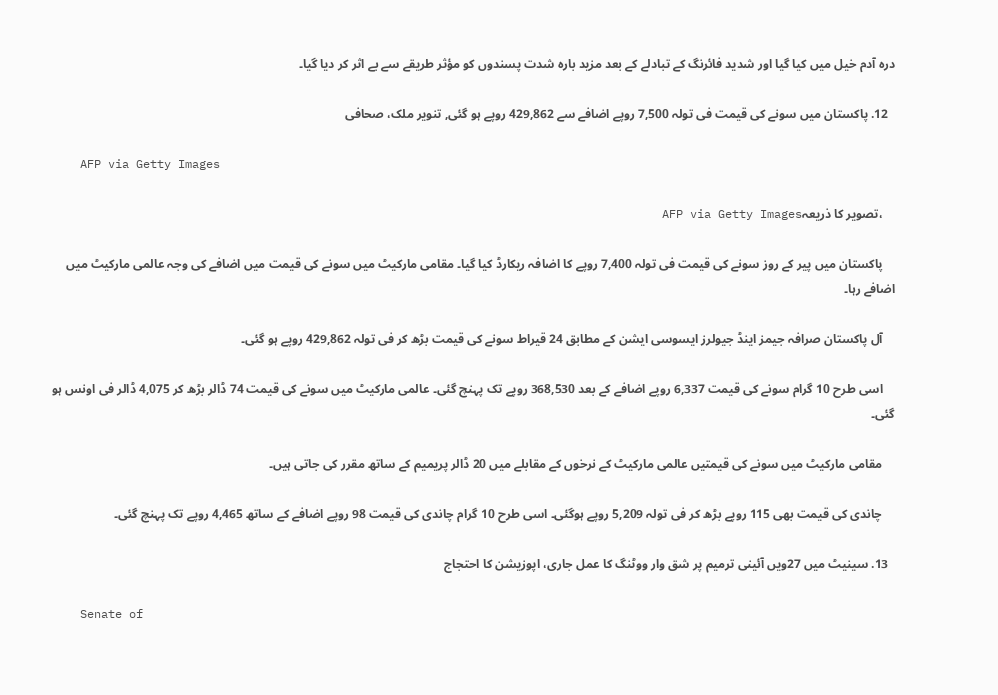درہ آدم خیل میں کیا گیا اور شدید فائرنگ کے تبادلے کے بعد مزید بارہ شدت پسندوں کو مؤثر طریقے سے بے اثر کر دیا گیا۔

  12. پاکستان میں سونے کی قیمت فی تولہ 7,500 روپے اضافے سے 429,862 روپے ہو گئی, تنویر ملک، صحافی

    AFP via Getty Images

    ،تصویر کا ذریعہAFP via Getty Images

    پاکستان میں پیر کے روز سونے کی قیمت فی تولہ 7,400 روپے کا اضافہ ریکارڈ کیا گیا۔ مقامی مارکیٹ میں سونے کی قیمت میں اضافے کی وجہ عالمی مارکیٹ میں اضافے رہا۔

    آل پاکستان صرافہ جیمز اینڈ جیولرز ایسوسی ایشن کے مطابق 24 قیراط سونے کی قیمت بڑھ کر فی تولہ 429,862 روپے ہو گئی۔

    اسی طرح 10 گرام سونے کی قیمت 6,337 روپے اضافے کے بعد 368,530 روپے تک پہنچ گئی۔ عالمی مارکیٹ میں سونے کی قیمت 74 ڈالر بڑھ کر 4,075 ڈالر فی اونس ہو گئی۔

    مقامی مارکیٹ میں سونے کی قیمتیں عالمی مارکیٹ کے نرخوں کے مقابلے میں 20 ڈالر پریمیم کے ساتھ مقرر کی جاتی ہیں۔

    چاندی کی قیمت بھی 115 روپے بڑھ کر فی تولہ 5,209 روپے ہوگئی۔ اسی طرح 10 گرام چاندی کی قیمت 98 روپے اضافے کے ساتھ 4,465 روپے تک پہنچ گئی۔

  13. سینیٹ میں 27ویں آئینی ترمیم پر شق وار ووٹنگ کا عمل جاری، اپوزیشن کا احتجاج

    Senate of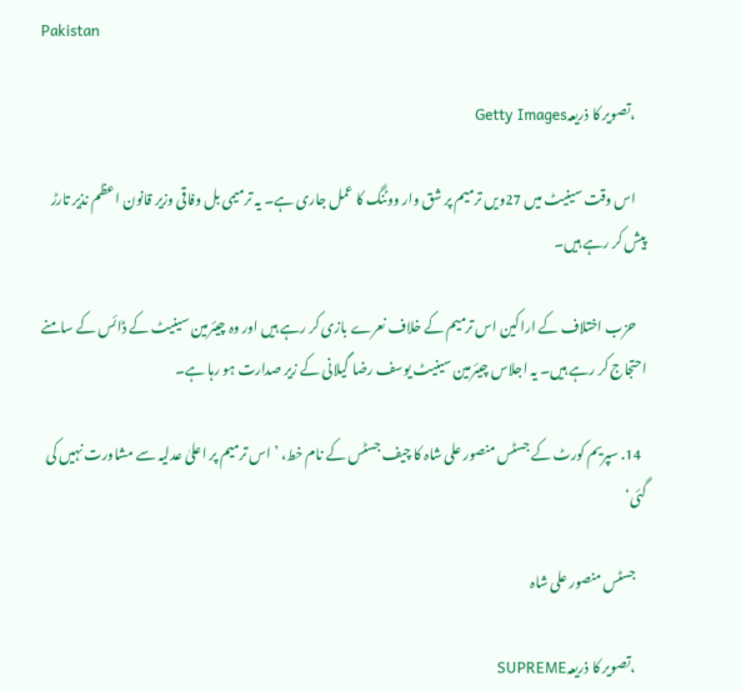Pakistan

    ،تصویر کا ذریعہGetty Images

    اس وقت سینیٹ میں 27ویں ترمیم پر شق وار ووٹنگ کا عمل جاری ہے۔ یہ ترمیمی بل وفاقی وزیر قانون اعظم نذیر تارڑ پیش کر رہے ہیں۔

    حزب اختلاف کے اراکین اس ترمیم کے خلاف نعرے بازی کر رہے ہیں اور وہ چیئرمین سینیٹ کے ڈائس کے سامنے احتجاج کر رہے ہیں۔ یہ اجلاس چیئرمین سینیٹ یوسف رضا گیلانی کے زیر صدارت ہو رہا ہے۔

  14. سپریم کورٹ کے جسٹس منصور علی شاہ کا چیف جسٹس کے نام خط، ’اس ترمیم پر اعلیٰ عدلیہ سے مشاورت نہیں کی گئی‘

    جسٹس منصور علی شاہ

    ،تصویر کا ذریعہSUPREME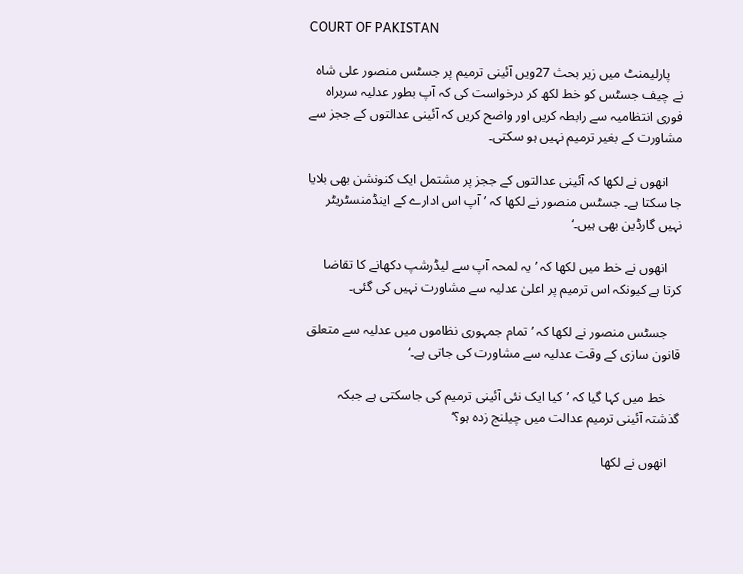COURT OF PAKISTAN

    پارلیمنٹ میں زیر بحث 27ویں آئینی ترمیم پر جسٹس منصور علی شاہ نے چیف جسٹس کو خط لکھ کر درخواست کی کہ آپ بطور عدلیہ سربراہ فوری انتظامیہ سے رابطہ کریں اور واضح کریں کہ آئینی عدالتوں کے ججز سے مشاورت کے بغیر ترمیم نہیں ہو سکتی۔

    انھوں نے لکھا کہ آئینی عدالتوں کے ججز پر مشتمل ایک کنونشن بھی بلایا جا سکتا ہے۔ جسٹس منصور نے لکھا کہ ’آپ اس ادارے کے اینڈمنسٹریٹر نہیں گارڈین بھی ہیں۔‘

    انھوں نے خط میں لکھا کہ ’یہ لمحہ آپ سے لیڈرشپ دکھانے کا تقاضا کرتا ہے کیونکہ اس ترمیم پر اعلیٰ عدلیہ سے مشاورت نہیں کی گئی۔

    جسٹس منصور نے لکھا کہ ’تمام جمہوری نظاموں میں عدلیہ سے متعلق قانون سازی کے وقت عدلیہ سے مشاورت کی جاتی ہے۔‘

    خط میں کہا گیا کہ ’کیا ایک نئی آئینی ترمیم کی جاسکتی ہے جبکہ گذشتہ آئینی ترمیم عدالت میں چیلنج زدہ ہو؟‘

    انھوں نے لکھا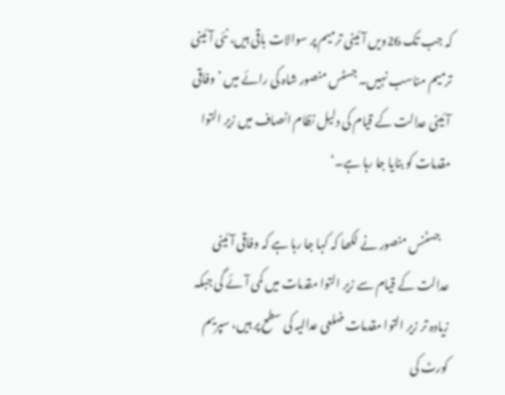کہ جب تک 26ویں آئینی ترمیم پر سوالات باقی ہیں، نئی آئینی ترمیم مناسب نہیں۔ جسٹس منصور شاہ کی رائے میں ’وفاقی آئینی عدالت کے قیام کی دلیل نظام انصاف میں زیر التوا مقدمات کو بنایا جا رہا ہے۔‘

    جسٹنس منصور نے لکھا کہ کہا جا رہا ہے کہ وفاقی آئینی عدالت کے قیام سے زیر التوا مقدمات میں کمی آئے گی جبکہ زیادہ تر زیر التوا مقدمات ضلعی عدالیہ کی سطح پر ہیں، سپریم کورٹ کی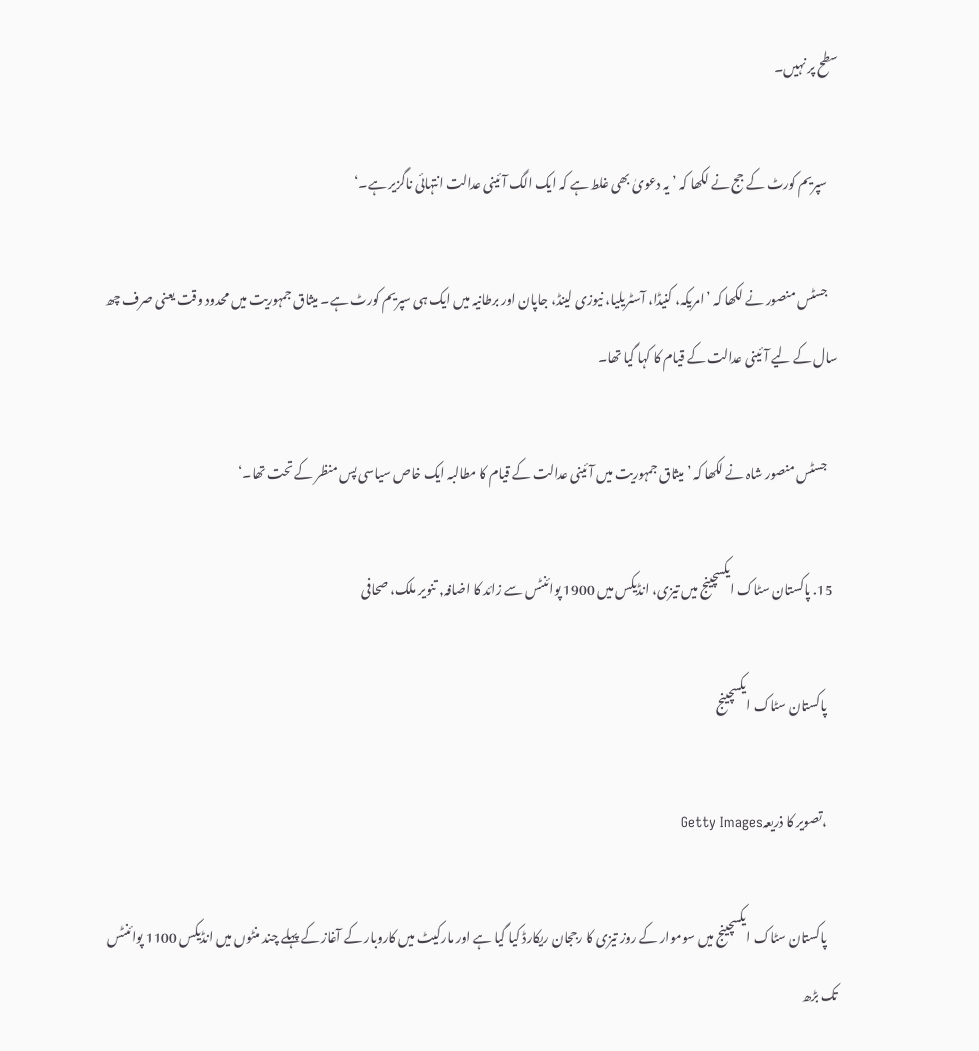سطح پر نہیں۔

    سپریم کورٹ کے جج نے لکھا کہ ’یہ دعویٰ بھی غلط ہے کہ ایک الگ آئینی عدالت انتہائی ناگزیر ہے۔‘

    جسٹس منصور نے لکھا کہ ’امریکہ، کنیڈا، آسٹریلیا، نیوزی لینڈ، جاپان اور برطانیہ میں ایک ہی سپریم کورٹ ہے۔ میثاق جمہوریت میں محدود وقت یعنی صرف چھ سال کے لیے آئینی عدالت کے قیام کا کہا گیا تھا۔

    جسٹس منصور شاہ نے لکھا کہ ’میثاق جمہوریت میں آئینی عدالت کے قیام کا مطالبہ ایک خاص سیاسی پس منظر کے تحت تھا۔‘

  15. پاکستان سٹاک ایکسچینج میں تیزی، انڈیکس میں 1900 پوائنٹس سے زائد کا اضافہ, تنویر ملک، صحافی

    پاکستان سٹاک ایکسچینج

    ،تصویر کا ذریعہGetty Images

    پاکستان سٹاک ایکسچینج میں سوموار کے روز تیزی کا رججان ریکارڈ کیا گیا ہے اور مارکیٹ میں کاروبار کے آغاز کے پہلے چند منٹوں میں انڈیکس 1100 پوائنٹس تک بڑھ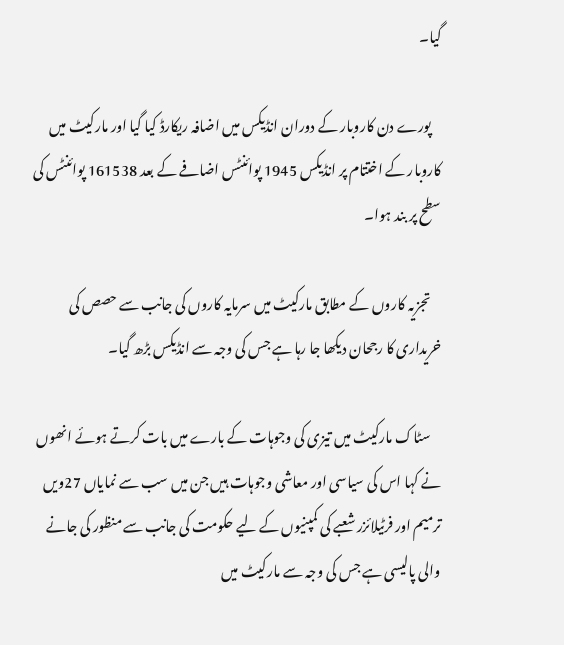گیا۔

    پورے دن کاروبار کے دوران انڈیکس میں اضافہ ریکارڈ کیا گیا اور مارکیٹ میں کاروبار کے اختتام پر انڈیکس 1945 پوائنٹس اضافے کے بعد 161538 پوائنٹس کی سطح پر بند ہوا۔

    تجزیہ کاروں کے مطابق مارکیٹ میں سرمایہ کاروں کی جانب سے حصص کی خریداری کا رجحان دیکھا جا رہا ہے جس کی وجہ سے انڈیکس بڑھ گیا۔

    سٹاک مارکیٹ میں تیزی کی وجوہات کے بارے میں بات کرتے ہوئے انھوں نے کہا اس کی سیاسی اور معاشی وجوہات ہیں جن میں سب سے نمایاں 27ویں ترمیم اور فرٹیلائزر شعبے کی کمپنیوں کے لیے حکومت کی جانب سے منظور کی جانے والی پالیسی ہے جس کی وجہ سے مارکیٹ میں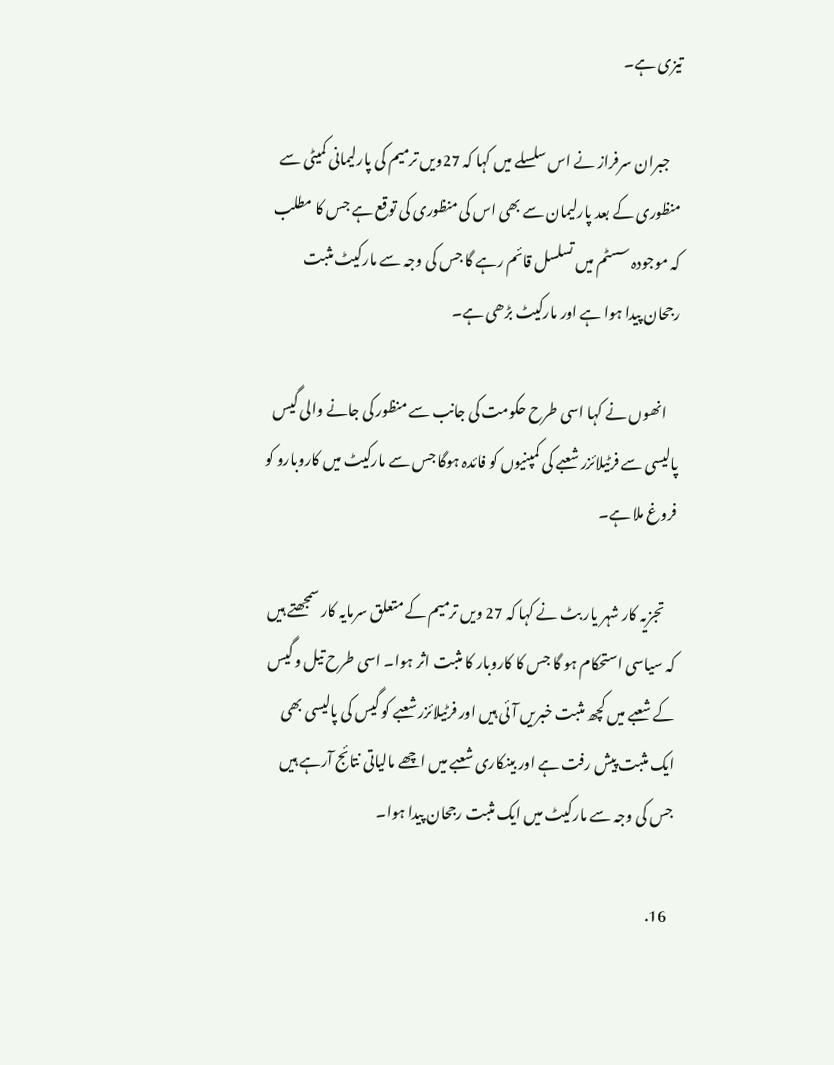تیزی ہے۔

    جبران سرفراز نے اس سلسلے میں کہا کہ 27ویں ترمیم کی پارلیمانی کمیٹی سے منظوری کے بعد پارلیمان سے بھی اس کی منظوری کی توقع ہے جس کا مطلب کہ موجودہ سسٹم میں تسلسل قائم رہے گا جس کی وجہ سے مارکیٹ مثبت رجحان پیدا ہوا ہے اور مارکیٹ بڑھی ہے۔

    انھوں نے کہا اسی طرح حکومت کی جانب سے منظور کی جانے والی گیس پالیسی سے فرٹیلائزر شعبے کی کمپنیوں کو فائدہ ہوگا جس سے مارکیٹ میں کاروبارو کو فروغ ملا ہے۔

    تجزیہ کار شہر یار بٹ نے کہا کہ 27 ویں ترمیم کے متعلق سرمایہ کار سمجھتے ہیں کہ سیاسی استحکام ہو گا جس کا کاروبار کا مثبت اثر ہوا۔ اسی طرح تیل و گیس کے شعبے میں کچھ مثبت خبریں آئی ہیں اور فرٹیلائزر شعبے کو گیس کی پالیسی بھی ایک مثبت پیش رفت ہے اور بینکاری شعبے میں اچھے مالیاتی نتائج آرہے ہیں جس کی وجہ سے مارکیٹ میں ایک مثبت رجحان پیدا ہوا۔

  16.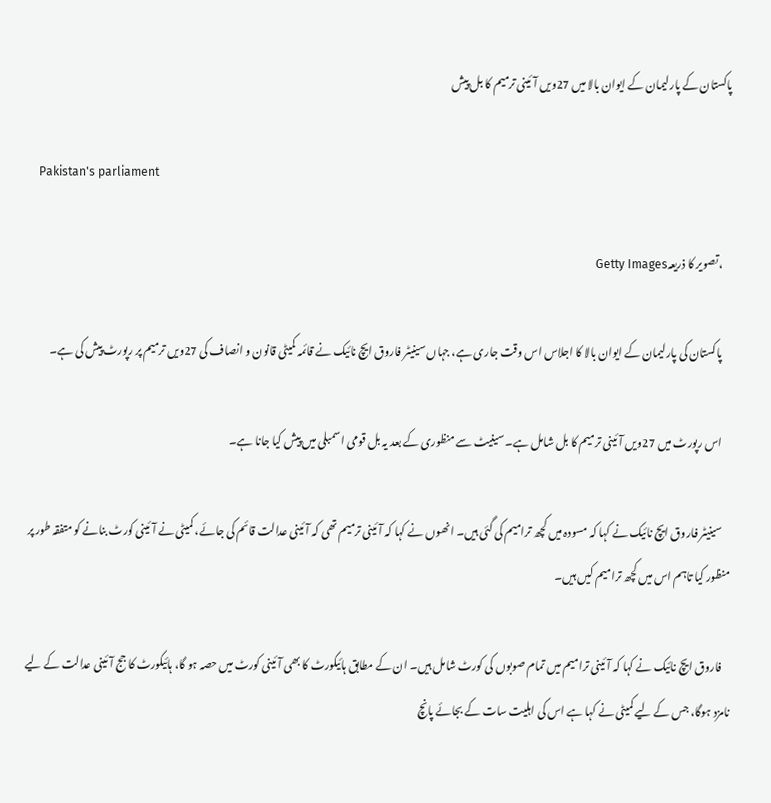پاکستان کے پارلیمان کے ایوان بالا میں 27ویں آئینی ترمیم کا بل پیش

    Pakistan's parliament

    ،تصویر کا ذریعہGetty Images

    پاکستان کی پارلیمان کے ایوان بالا کا اجلاس اس وقت جاری ہے، جہاں سینیٹر فاروق ایچ نائیک نے قائمہ کمیٹی قانون و انصاف کی 27ویں ترمیم پر رپورٹ پیش کی ہے۔

    اس رپورٹ میں 27ویں آئینی ترمیم کا بل شامل ہے۔ سینیٹ سے منظوری کے بعد یہ بل قومی اسمبلی میں پیش کیا جانا ہے۔

    سینیٹر فاروق ایچ نائیک نے کہا کہ مسودہ میں کچھ ترامیم کی گئی ہیں۔ انھوں نے کہا کہ آئینی ترمیم تھی کہ آئینی عدالت قائم کی جائے، کمیٹی نے آئینی کورٹ بنانے کو متفقہ طور پر منظور کیا تاہم اس میں کچھ ترامیم کیں ہیں۔

    فاروق ایچ نائیک نے کہا کہ آئینی ترامیم میں تمام صوبوں کی کورٹ شامل ہیں۔ ان کے مطابق ہائیکورٹ کا بھی آئینی کورٹ میں حصہ ہو گا، ہائیکورٹ کا جج آئینی عدالت کے لیے نامزد ہوگا، جس کے لیے کمیٹی نے کہا ہے اس کی اہلیت سات کے بجائے پانچ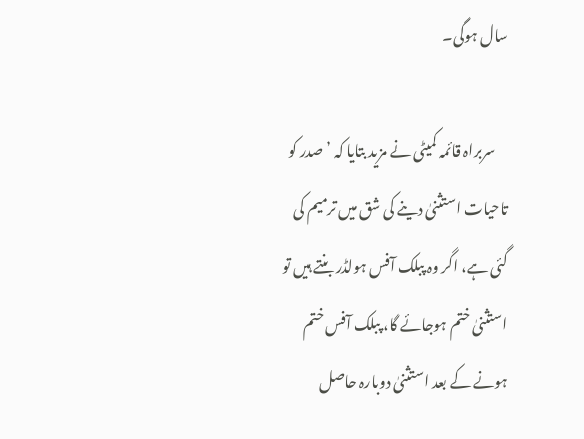سال ہوگی۔

    سربراہ قائمہ کمیٹی نے مزید بتایا کہ ’صدر کو تاحیات استثنیٰ دینے کی شق میں ترمیم کی گئی ہے، اگر وہ پبلک آفس ہولڈر بنتے ہیں تو استثنیٰ ختم ہوجائے گا، پبلک آفس ختم ہونے کے بعد استثنیٰ دوبارہ حاصل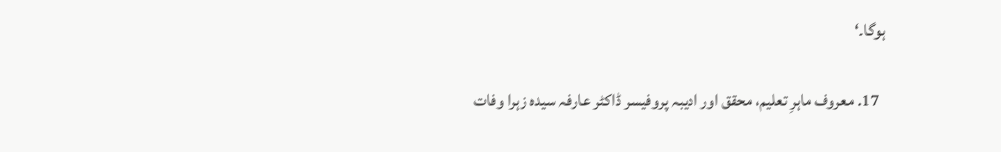ہوگا۔‘

  17. معروف ماہرِ تعلیم، محقق اور ادیبہ پروفیسر ڈاکٹر عارفہ سیدہ زہرا وفات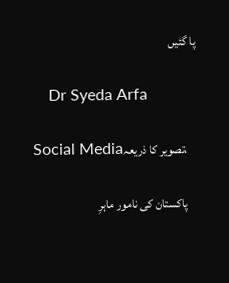پا گئیں

    Dr Syeda Arfa

    ،تصویر کا ذریعہSocial Media

    پاکستان کی نامور ماہرِ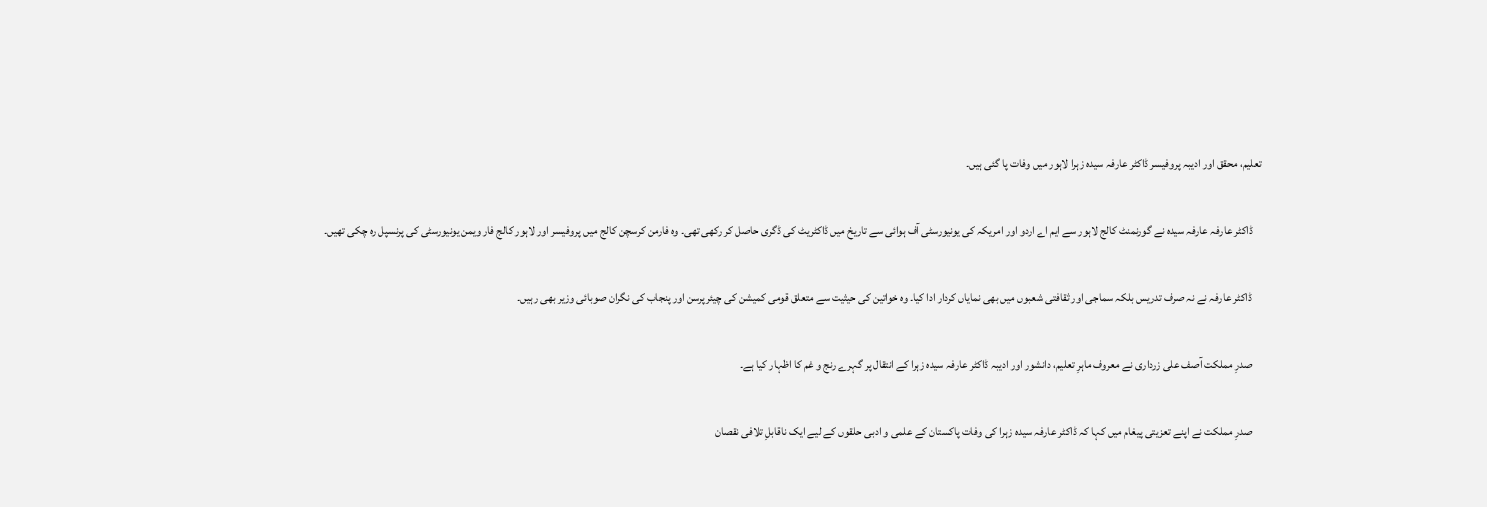تعلیم، محقق اور ادیبہ پروفیسر ڈاکٹر عارفہ سیدہ زہرا لاہور میں وفات پا گئی ہیں۔

    ڈاکٹر عارفہ عارفہ سیدہ نے گورنمنٹ کالج لاہور سے ایم اے اردو اور امریکہ کی یونیورسٹی آف ہوائی سے تاریخ میں ڈاکٹریٹ کی ڈگری حاصل کر رکھی تھی۔ وہ فارمن کرسچن کالج میں پروفیسر اور لاہور کالج فار ویمن یونیورسٹی کی پرنسپل رہ چکی تھیں۔

    ڈاکٹر عارفہ نے نہ صرف تدریس بلکہ سماجی اور ثقافتی شعبوں میں بھی نمایاں کردار ادا کیا۔ وہ خواتین کی حیثیت سے متعلق قومی کمیشن کی چیئرپرسن اور پنجاب کی نگران صوبائی وزیر بھی رہیں۔

    صدرِ مملکت آصف علی زرداری نے معروف ماہرِ تعلیم، دانشور اور ادیبہ ڈاکٹر عارفہ سیدہ زہرا کے انتقال پر گہرے رنج و غم کا اظہار کیا ہے۔

    صدرِ مملکت نے اپنے تعزیتی پیغام میں کہا کہ ڈاکٹر عارفہ سیدہ زہرا کی وفات پاکستان کے علمی و ادبی حلقوں کے لیے ایک ناقابلِ تلافی نقصان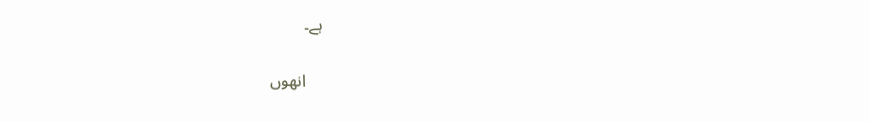ہے۔

    انھوں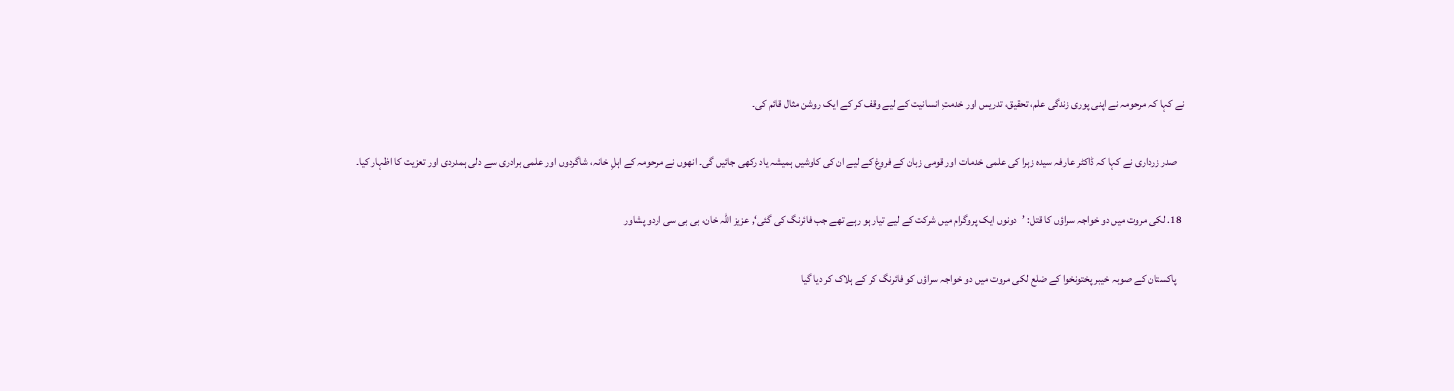نے کہا کہ مرحومہ نے اپنی پوری زندگی علم، تحقیق، تدریس اور خدمتِ انسانیت کے لیے وقف کر کے ایک روشن مثال قائم کی۔

    صدر زرداری نے کہا کہ ڈاکٹر عارفہ سیدہ زہرا کی علمی خدمات اور قومی زبان کے فروغ کے لیے ان کی کاوشیں ہمیشہ یاد رکھی جائیں گی۔ انھوں نے مرحومہ کے اہلِ خانہ، شاگردوں اور علمی برادری سے دلی ہمدردی اور تعزیت کا اظہار کیا۔

  18. لکی مروت میں دو خواجہ سراؤں کا قتل: ’دونوں ایک پروگرام میں شرکت کے لیے تیار ہو رہے تھے جب فائرنگ کی گئی‘, عزیز اللہ خان، بی بی سی اردو پشاور

    پاکستان کے صوبہ خیبر پختونخوا کے ضلع لکی مروت میں دو خواجہ سراؤں کو فائرنگ کر کے ہلاک کر دیا گیا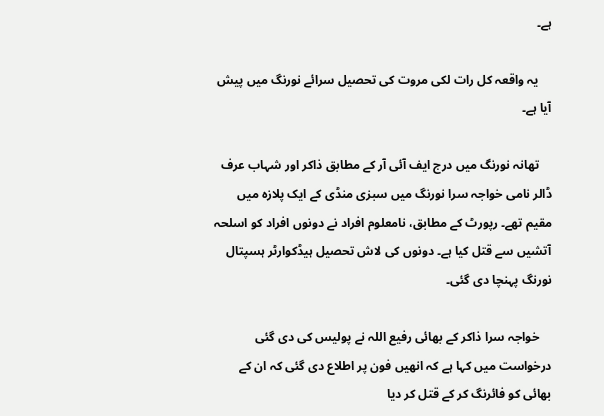ہے۔

    یہ واقعہ کل رات لکی مروت کی تحصیل سرائے نورنگ میں پیش آیا ہے۔

    تھانہ نورنگ میں درج ایف آئی آر کے مطابق ذاکر اور شہاب عرف ڈالر نامی خواجہ سرا نورنگ میں سبزی منڈی کے ایک پلازہ میں مقیم تھے۔ رپورٹ کے مطابق، نامعلوم افراد نے دونوں افراد کو اسلحہ آتشیں سے قتل کیا ہے۔ دونوں کی لاش تحصیل ہیڈکوارٹر ہسپتال نورنگ پہنچا دی گئی۔

    خواجہ سرا ذاکر کے بھائی رفیع اللہ نے پولیس کی دی گئی درخواست میں کہا ہے کہ انھیں فون پر اطلاع دی گئی کہ ان کے بھائی کو فائرنگ کر کے قتل کر دیا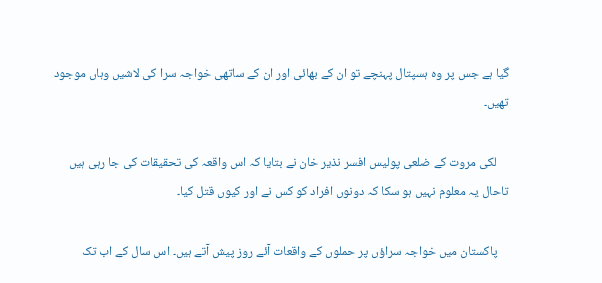گیا ہے جس پر وہ ہسپتال پہنچے تو ان کے بھائی اور ان کے ساتھی خواجہ سرا کی لاشیں وہاں موجود تھیں۔

    لکی مروت کے ضلعی پولیس افسر نذیر خان نے بتایا کہ اس واقعہ کی تحقیقات کی جا رہی ہیں تاحال یہ معلوم نہیں ہو سکا کہ دونوں افراد کو کس نے اور کیوں قتل کیا۔

    پاکستان میں خواجہ سراؤں پر حملوں کے واقعات آئے روز پیش آتے ہیں۔ اس سال کے اب تک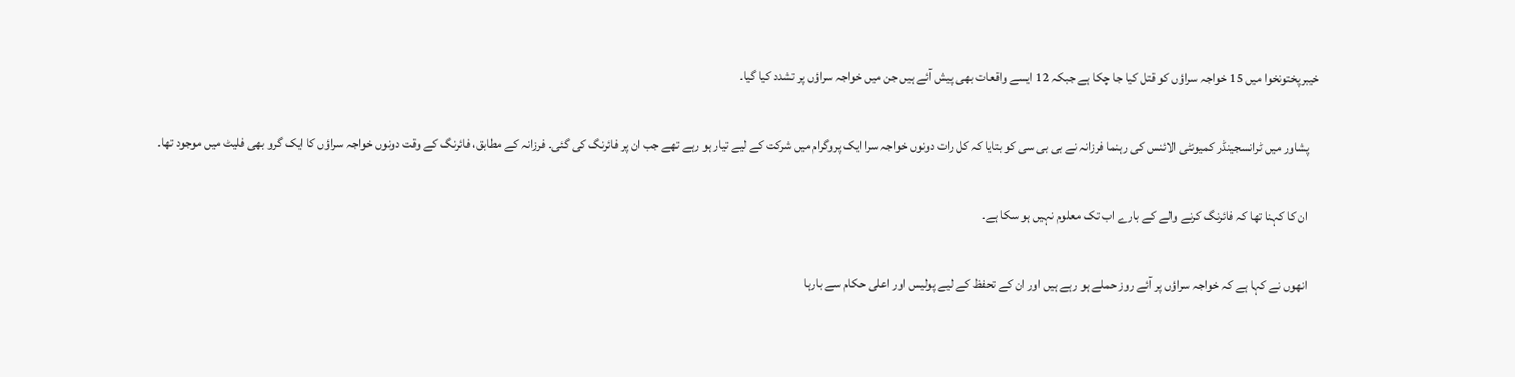خیبرپختونخوا میں 15 خواجہ سراؤں کو قتل کیا جا چکا ہے جبکہ 12 ایسے واقعات بھی پیش آئے ہیں جن میں خواجہ سراؤں پر تشدد کیا گیا۔

    پشاور میں ٹرانسجینڈر کمیونٹی الائنس کی رہنما فرزانہ نے بی بی سی کو بتایا کہ کل رات دونوں خواجہ سرا ایک پروگرام میں شرکت کے لیے تیار ہو رہے تھے جب ان پر فائرنگ کی گئی۔ فرزانہ کے مطابق، فائرنگ کے وقت دونوں خواجہ سراؤں کا ایک گرو بھی فلیٹ میں موجود تھا۔

    ان کا کہنا تھا کہ فائرنگ کرنے والے کے بارے اب تک معلوم نہیں ہو سکا ہے۔

    انھوں نے کہا ہے کہ خواجہ سراؤں پر آئے روز حملے ہو رہے ہیں اور ان کے تحفظ کے لیے پولیس اور اعلی حکام سے بارہا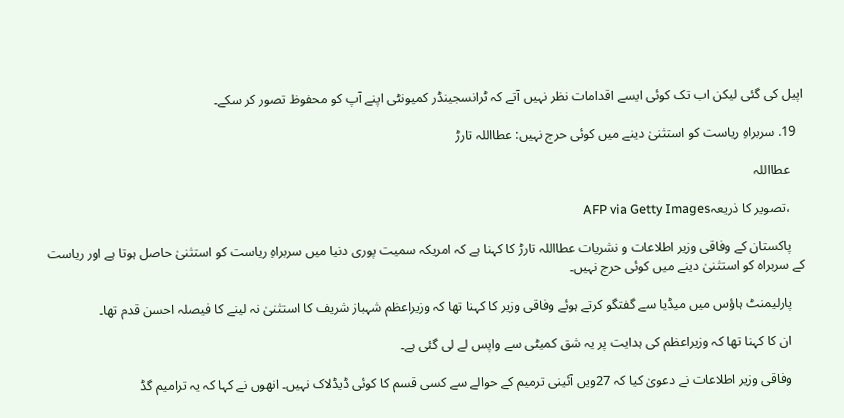اپیل کی گئی لیکن اب تک کوئی ایسے اقدامات نظر نہیں آتے کہ ٹرانسجینڈر کمیونٹی اپنے آپ کو محفوظ تصور کر سکے۔

  19. سربراہِ ریاست کو استثنیٰ دینے میں کوئی حرج نہیں: عطااللہ تارڑ

    عطااللہ

    ،تصویر کا ذریعہAFP via Getty Images

    پاکستان کے وفاقی وزیر اطلاعات و نشریات عطااللہ تارڑ کا کہنا ہے کہ امریکہ سمیت پوری دنیا میں سربراہِ ریاست کو استثنیٰ حاصل ہوتا ہے اور ریاست کے سربراہ کو استثنیٰ دینے میں کوئی حرج نہیں۔

    پارلیمنٹ ہاؤس میں میڈیا سے گفتگو کرتے ہوئے وفاقی وزیر کا کہنا تھا کہ وزیراعظم شہباز شریف کا استثنیٰ نہ لینے کا فیصلہ احسن قدم تھا۔

    ان کا کہنا تھا کہ وزیراعظم کی ہدایت پر یہ شق کمیٹی سے واپس لے لی گئی ہے۔

    وفاقی وزیر اطلاعات نے دعویٰ کیا کہ 27ویں آئینی ترمیم کے حوالے سے کسی قسم کا کوئی ڈیڈلاک نہیں۔ انھوں نے کہا کہ یہ ترامیم گڈ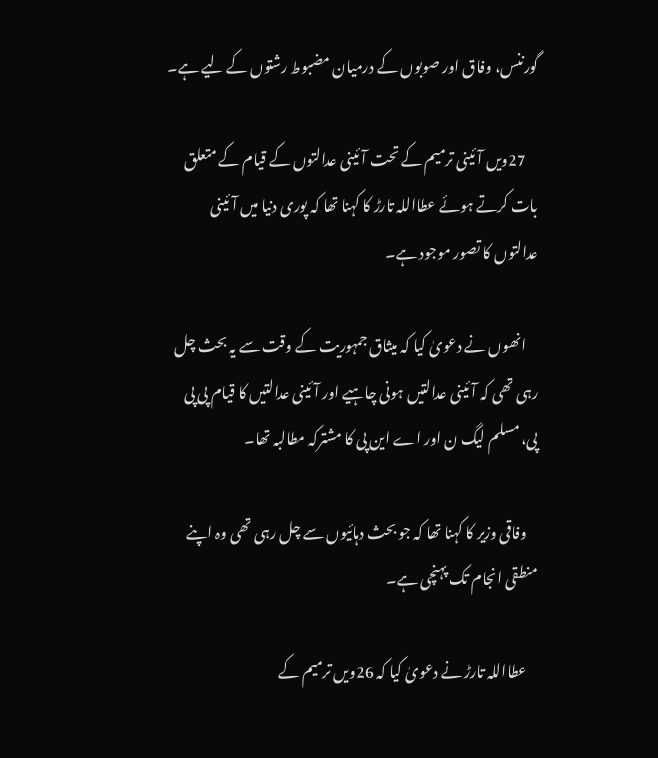گورننس، وفاق اور صوبوں کے درمیان مضبوط رشتوں کے لیے ہے۔

    27ویں آئینی ترمیم کے تحت آئینی عدالتوں کے قیام کے متعلق بات کرتے ہوئے عطااللہ تارڑ کا کہنا تھا کہ پوری دنیا میں آئینی عدالتوں کا تصور موجود ہے۔

    انھوں نے دعویٰ کیا کہ میثاق جمہوریت کے وقت سے یہ بحث چل رہی تھی کہ آئینی عدالتیں ہونی چاہیے اور آئینی عدالتیں کا قیام پی پی پی، مسلم لیگ ن اور اے این پی کا مشترکہ مطالبہ تھا۔

    وفاقی وزیر کا کہنا تھا کہ جو بحث دہائیوں سے چل رہی تھی وہ اپنے منطقی انجام تک پہنچی ہے۔

    عطااللہ تارڑ نے دعویٰ کیا کہ 26ویں ترمیم کے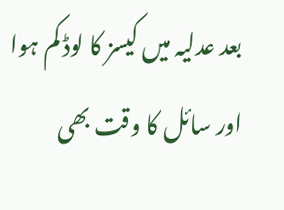بعد عدلیہ میں کیسز کا لوڈ کم ہوا اور سائل کا وقت بھی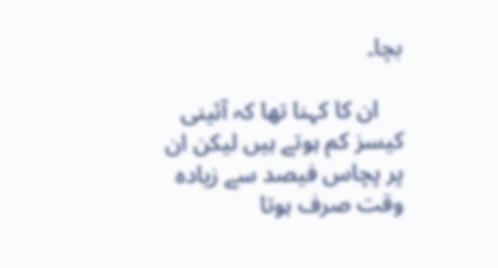بچا۔

    ان کا کہنا تھا کہ آئینی کیسز کم ہوتے ہیں لیکن ان پر پچاس فیصد سے زیادہ وقت صرف ہوتا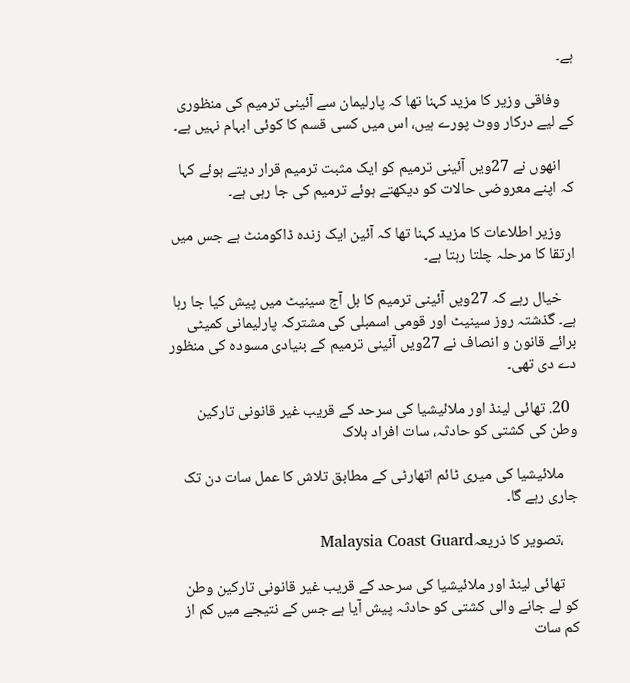ہے۔

    وفاقی وزیر کا مزید کہنا تھا کہ پارلیمان سے آئینی ترمیم کی منظوری کے لیے درکار ووٹ پورے ہیں، اس میں کسی قسم کا کوئی ابہام نہیں ہے۔

    انھوں نے 27ویں آئینی ترمیم کو ایک مثبت ترمیم قرار دیتے ہوئے کہا کہ اپنے معروضی حالات کو دیکھتے ہوئے ترمیم کی جا رہی ہے۔

    وزیر اطلاعات کا مزید کہنا تھا کہ آئین ایک زندہ ڈاکومنٹ ہے جس میں ارتقا کا مرحلہ چلتا رہتا ہے۔

    خیال رہے کہ 27ویں آئینی ترمیم کا بل آج سینیٹ میں پیش کیا جا رہا ہے۔ گذشتہ روز سینیٹ اور قومی اسمبلی کی مشترکہ پارلیمانی کمیٹی برائے قانون و انصاف نے 27ویں آئینی ترمیم کے بنیادی مسودہ کی منظور دے دی تھی۔

  20. تھائی لینڈ اور ملائیشیا کی سرحد کے قریب غیر قانونی تارکین وطن کی کشتی کو حادثہ، سات افراد ہلاک

    ملائیشیا کی میری ٹائم اتھارٹی کے مطابق تلاش کا عمل سات دن تک جاری رہے گا۔

    ،تصویر کا ذریعہMalaysia Coast Guard

    تھائی لینڈ اور ملائیشیا کی سرحد کے قریب غیر قانونی تارکین وطن کو لے جانے والی کشتی کو حادثہ پیش آیا ہے جس کے نتیجے میں کم از کم سات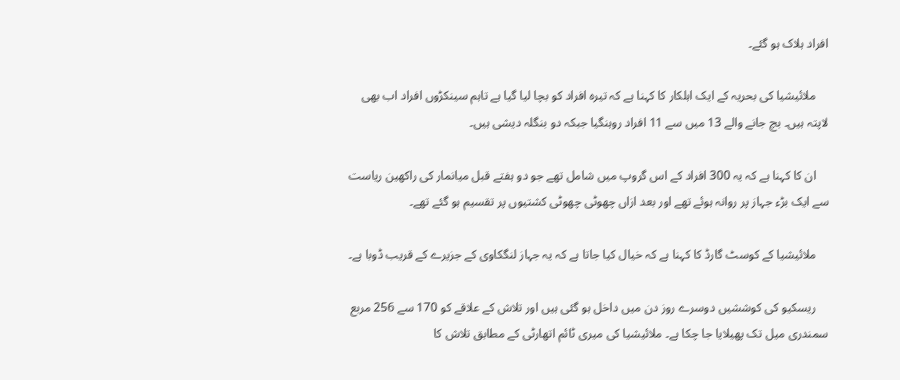افراد ہلاک ہو گئے۔

    ملائیشیا کی بحریہ کے ایک اہلکار کا کہنا ہے کہ تیرہ افراد کو بچا لیا گیا ہے تاہم سینکڑوں افراد اب بھی لاپتہ ہیں۔ بچ جانے والے 13 میں سے 11 افراد روہنگیا جبکہ دو بنگلہ دیشی ہیں۔

    ان کا کہنا ہے کہ یہ 300 افراد کے اس گروپ میں شامل تھے جو دو ہفتے قبل میانمار کی راکھین ریاست سے ایک بڑء جہاز پر روانہ ہوئے تھے اور بعد ازاں چھوٹی چھوٹی کشتیوں پر تقسیم ہو گئے تھے۔

    ملائیشیا کے کوسٹ گارڈ کا کہنا ہے کہ خیال کیا جاتا ہے کہ یہ جہاز لنگکاوی کے جزیرے کے قریب ڈوبا ہے۔

    ریسکیو کی کوششیں دوسرے روز دن میں داخل ہو گئی ہیں اور تلاش کے علاقے کو 170 سے 256 مربع سمندری میل تک پھیلایا جا چکا ہے۔ ملائیشیا کی میری ٹائم اتھارٹی کے مطابق تلاش کا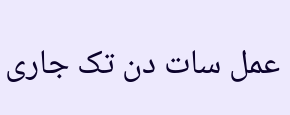عمل سات دن تک جاری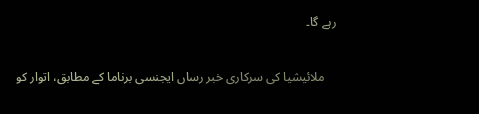رہے گا۔

    ملائیشیا کی سرکاری خبر رساں ایجنسی برناما کے مطابق، اتوار کو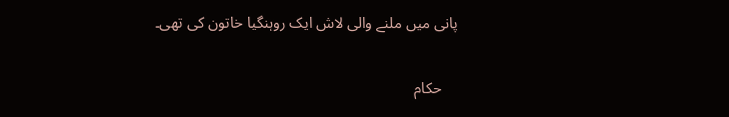پانی میں ملنے والی لاش ایک روہنگیا خاتون کی تھی۔

    حکام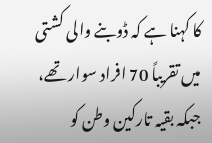کا کہنا ہے کہ ڈوبنے والی کشتی میں تقریباً 70 افراد سوار تھے، جبکہ بقیہ تارکین وطن کو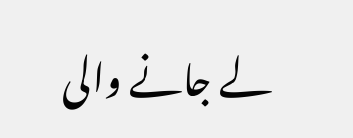لے جانے والی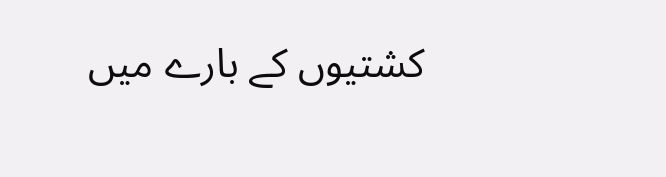کشتیوں کے بارے میں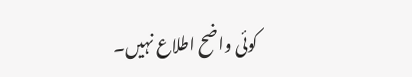کوئی واضح اطلاع نہیں۔